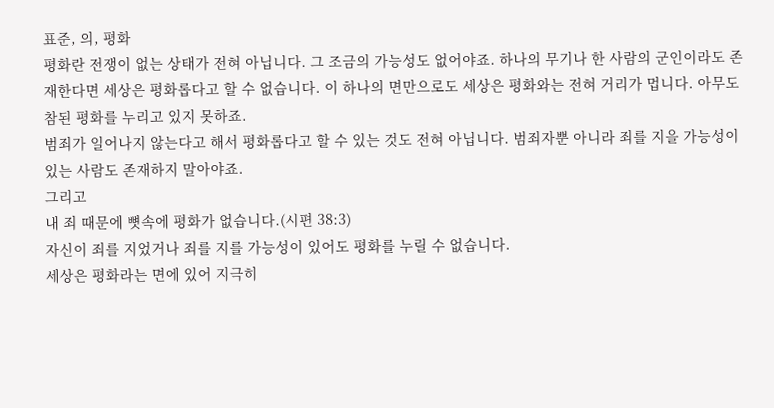표준, 의, 평화
평화란 전쟁이 없는 상태가 전혀 아닙니다. 그 조금의 가능성도 없어야죠. 하나의 무기나 한 사람의 군인이라도 존재한다면 세상은 평화롭다고 할 수 없습니다. 이 하나의 면만으로도 세상은 평화와는 전혀 거리가 멉니다. 아무도 참된 평화를 누리고 있지 못하죠.
범죄가 일어나지 않는다고 해서 평화롭다고 할 수 있는 것도 전혀 아닙니다. 범죄자뿐 아니라 죄를 지을 가능성이 있는 사람도 존재하지 말아야죠.
그리고
내 죄 때문에 뼛속에 평화가 없습니다.(시편 38:3)
자신이 죄를 지었거나 죄를 지를 가능성이 있어도 평화를 누릴 수 없습니다.
세상은 평화라는 면에 있어 지극히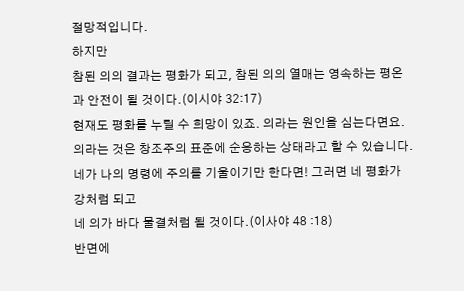절망적입니다.
하지만
참된 의의 결과는 평화가 되고, 참된 의의 열매는 영속하는 평온과 안전이 될 것이다.(이시야 32:17)
현재도 평화를 누릴 수 희망이 있죠. 의라는 원인을 심는다면요.
의라는 것은 창조주의 표준에 순응하는 상태라고 할 수 있습니다.
네가 나의 명령에 주의를 기울이기만 한다면! 그러면 네 평화가 강처럼 되고
네 의가 바다 물결처럼 될 것이다.(이사야 48 :18)
반면에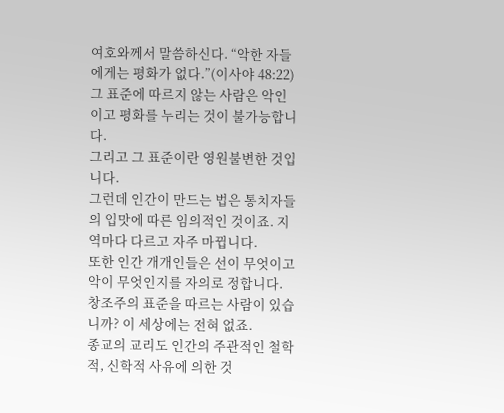여호와께서 말씀하신다. “악한 자들에게는 평화가 없다.”(이사야 48:22)
그 표준에 따르지 않는 사람은 악인이고 평화를 누리는 것이 불가능합니다.
그리고 그 표준이란 영원불변한 것입니다.
그런데 인간이 만드는 법은 통치자들의 입맛에 따른 임의적인 것이죠. 지역마다 다르고 자주 마뀝니다.
또한 인간 개개인들은 선이 무엇이고 악이 무엇인지를 자의로 정합니다. 창조주의 표준을 따르는 사람이 있습니까? 이 세상에는 전혀 없죠.
종교의 교리도 인간의 주관적인 철학적, 신학적 사유에 의한 것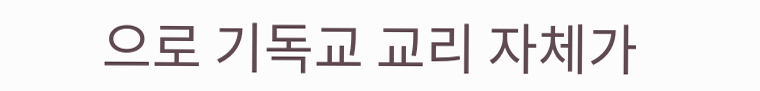으로 기독교 교리 자체가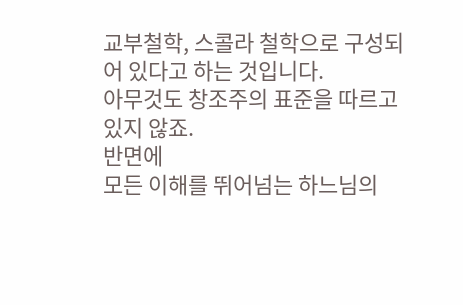교부철학, 스콜라 철학으로 구성되어 있다고 하는 것입니다.
아무것도 창조주의 표준을 따르고 있지 않죠.
반면에
모든 이해를 뛰어넘는 하느님의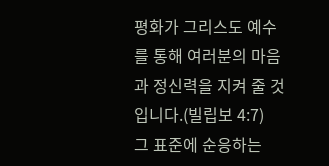평화가 그리스도 예수를 통해 여러분의 마음과 정신력을 지켜 줄 것입니다.(빌립보 4:7)
그 표준에 순응하는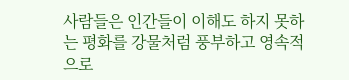사람들은 인간들이 이해도 하지 못하는 평화를 강물처럼 풍부하고 영속적으로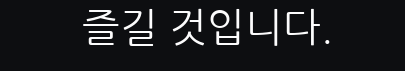즐길 것입니다.